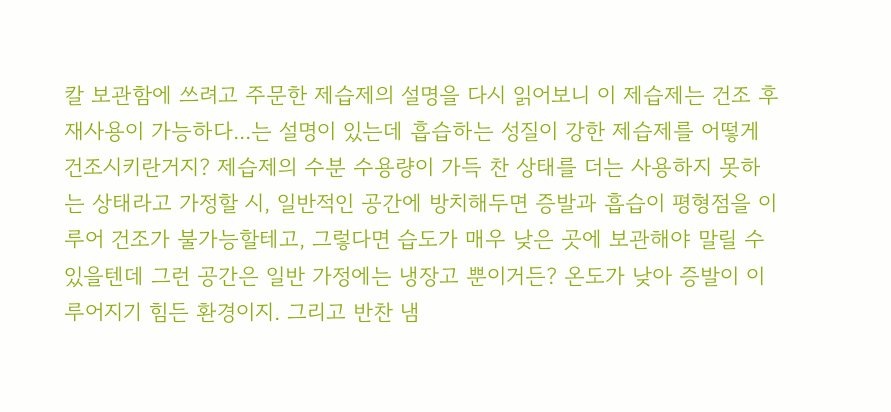칼 보관함에 쓰려고 주문한 제습제의 설명을 다시 읽어보니 이 제습제는 건조 후 재사용이 가능하다...는 설명이 있는데 흡습하는 성질이 강한 제습제를 어떻게 건조시키란거지? 제습제의 수분 수용량이 가득 찬 상태를 더는 사용하지 못하는 상태라고 가정할 시, 일반적인 공간에 방치해두면 증발과 흡습이 평형점을 이루어 건조가 불가능할테고, 그렇다면 습도가 매우 낮은 곳에 보관해야 말릴 수 있을텐데 그런 공간은 일반 가정에는 냉장고 뿐이거든? 온도가 낮아 증발이 이루어지기 힘든 환경이지. 그리고 반찬 냄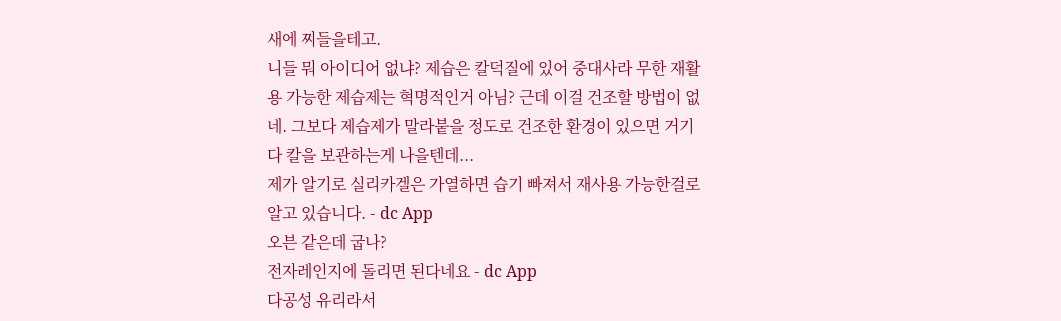새에 찌들을테고.
니들 뭐 아이디어 없냐? 제습은 칼덕질에 있어 중대사라 무한 재활용 가능한 제습제는 혁명적인거 아님? 근데 이걸 건조할 방법이 없네. 그보다 제습제가 말라붙을 정도로 건조한 환경이 있으면 거기다 칼을 보관하는게 나을텐데...
제가 알기로 실리카겔은 가열하면 습기 빠져서 재사용 가능한걸로 알고 있습니다. - dc App
오븐 같은데 굽나?
전자레인지에 돌리면 된다네요 - dc App
다공성 유리라서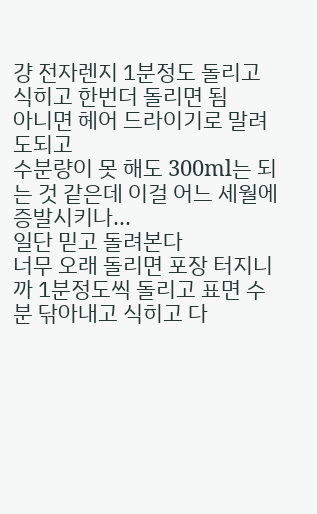걍 전자렌지 1분정도 돌리고 식히고 한번더 돌리면 됨
아니면 헤어 드라이기로 말려도되고
수분량이 못 해도 300ml는 되는 것 같은데 이걸 어느 세월에 증발시키나...
일단 믿고 돌려본다
너무 오래 돌리면 포장 터지니까 1분정도씩 돌리고 표면 수분 닦아내고 식히고 다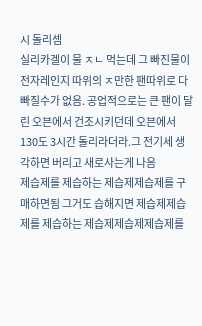시 돌리셈
실리카겔이 물 ㅈㄴ 먹는데 그 빠진물이 전자레인지 따위의 ㅈ만한 팬따위로 다 빠질수가 없음. 공업적으로는 큰 팬이 달린 오븐에서 건조시키던데 오븐에서 130도 3시간 돌리라더라.그 전기세 생각하면 버리고 새로사는게 나음
제습제를 제습하는 제습제제습제를 구매하면됨 그거도 습해지면 제습제제습제를 제습하는 제습제제습제제습제를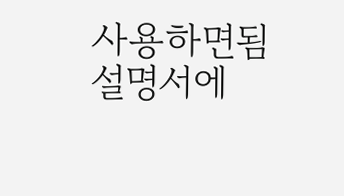사용하면됨
설명서에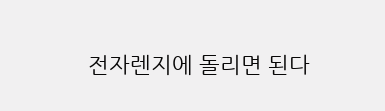전자렌지에 돌리면 된다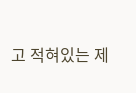고 적혀있는 제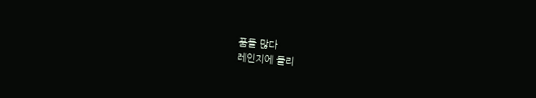품들 많다
레인지에 돌리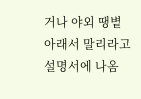거나 야외 땡볕 아래서 말리라고 설명서에 나옴